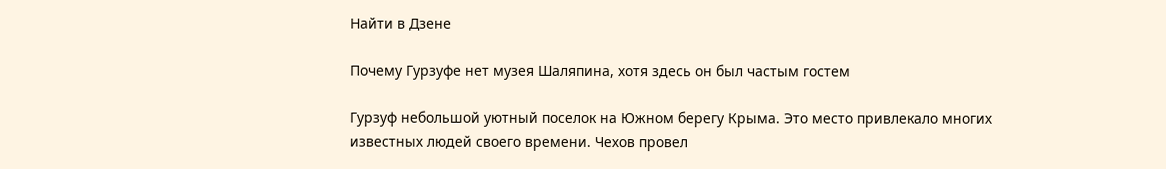Найти в Дзене

Почему Гурзуфе нет музея Шаляпина, хотя здесь он был частым гостем

Гурзуф небольшой уютный поселок на Южном берегу Крыма. Это место привлекало многих известных людей своего времени. Чехов провел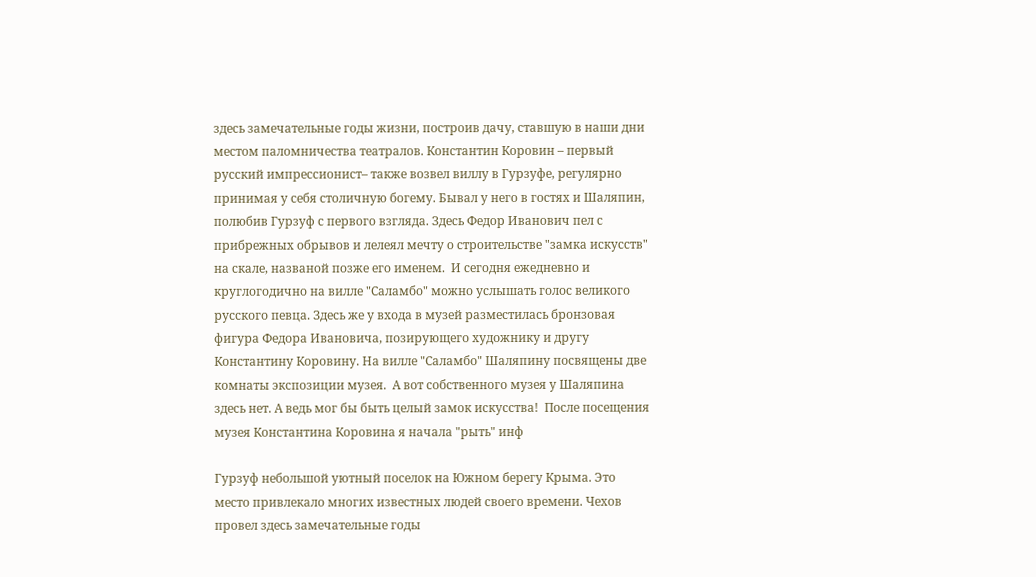здесь замечательные годы жизни, построив дачу, ставшую в наши дни местом паломничества театралов. Константин Коровин – первый русский импрессионист– также возвел виллу в Гурзуфе, регулярно принимая у себя столичную богему. Бывал у него в гостях и Шаляпин, полюбив Гурзуф с первого взгляда. Здесь Федор Иванович пел с прибрежных обрывов и лелеял мечту о строительстве "замка искусств" на скале, названой позже его именем.  И сегодня ежедневно и круглогодично на вилле "Саламбо" можно услышать голос великого русского певца. Здесь же у входа в музей разместилась бронзовая фигура Федора Ивановича, позирующего художнику и другу Константину Коровину. На вилле "Саламбо" Шаляпину посвящены две комнаты экспозиции музея.  А вот собственного музея у Шаляпина здесь нет. А ведь мог бы быть целый замок искусства!  После посещения музея Константина Коровина я начала "рыть" инф

Гурзуф небольшой уютный поселок на Южном берегу Крыма. Это место привлекало многих известных людей своего времени. Чехов провел здесь замечательные годы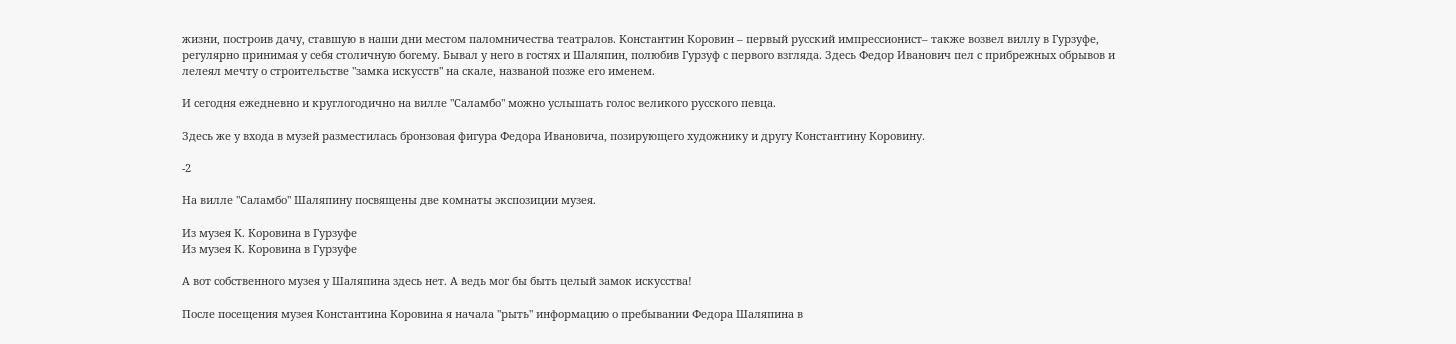жизни, построив дачу, ставшую в наши дни местом паломничества театралов. Константин Коровин – первый русский импрессионист– также возвел виллу в Гурзуфе, регулярно принимая у себя столичную богему. Бывал у него в гостях и Шаляпин, полюбив Гурзуф с первого взгляда. Здесь Федор Иванович пел с прибрежных обрывов и лелеял мечту о строительстве "замка искусств" на скале, названой позже его именем.

И сегодня ежедневно и круглогодично на вилле "Саламбо" можно услышать голос великого русского певца.

Здесь же у входа в музей разместилась бронзовая фигура Федора Ивановича, позирующего художнику и другу Константину Коровину.

-2

На вилле "Саламбо" Шаляпину посвящены две комнаты экспозиции музея.

Из музея К. Коровина в Гурзуфе
Из музея К. Коровина в Гурзуфе

А вот собственного музея у Шаляпина здесь нет. А ведь мог бы быть целый замок искусства!

После посещения музея Константина Коровина я начала "рыть" информацию о пребывании Федора Шаляпина в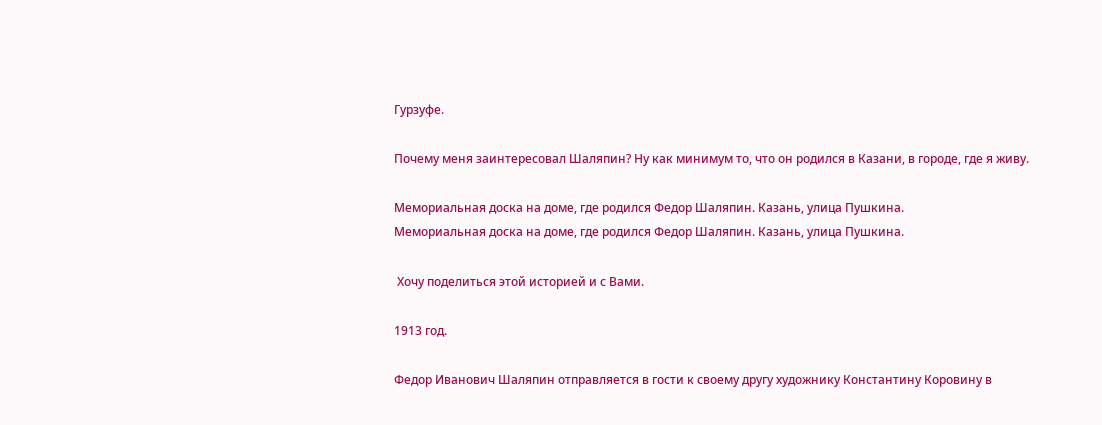Гурзуфе.

Почему меня заинтересовал Шаляпин? Ну как минимум то, что он родился в Казани, в городе, где я живу.

Мемориальная доска на доме, где родился Федор Шаляпин. Казань, улица Пушкина.
Мемориальная доска на доме, где родился Федор Шаляпин. Казань, улица Пушкина.

 Хочу поделиться этой историей и с Вами.

1913 год.

Федор Иванович Шаляпин отправляется в гости к своему другу художнику Константину Коровину в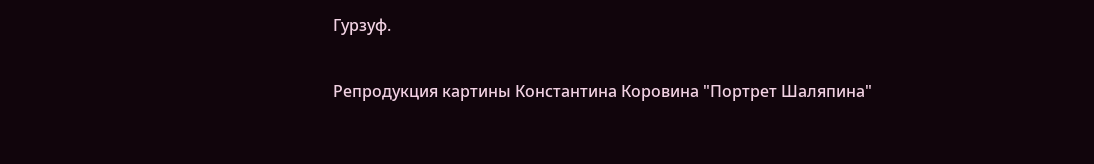Гурзуф.

Репродукция картины Константина Коровина "Портрет Шаляпина"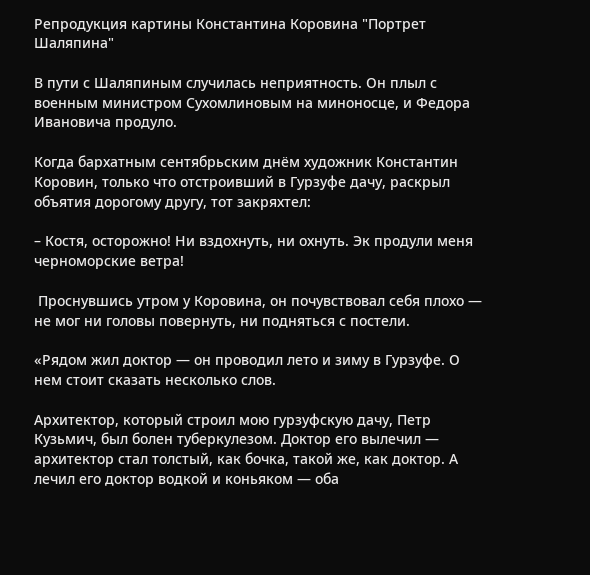Репродукция картины Константина Коровина "Портрет Шаляпина"

В пути с Шаляпиным случилась неприятность. Он плыл с военным министром Сухомлиновым на миноносце, и Федора Ивановича продуло.

Когда бархатным сентябрьским днём художник Константин Коровин, только что отстроивший в Гурзуфе дачу, раскрыл объятия дорогому другу, тот закряхтел:

– Костя, осторожно! Ни вздохнуть, ни охнуть. Эк продули меня черноморские ветра!

 Проснувшись утром у Коровина, он почувствовал себя плохо — не мог ни головы повернуть, ни подняться с постели.

«Рядом жил доктор — он проводил лето и зиму в Гурзуфе. О нем стоит сказать несколько слов.

Архитектор, который строил мою гурзуфскую дачу, Петр Кузьмич, был болен туберкулезом. Доктор его вылечил — архитектор стал толстый, как бочка, такой же, как доктор. А лечил его доктор водкой и коньяком — оба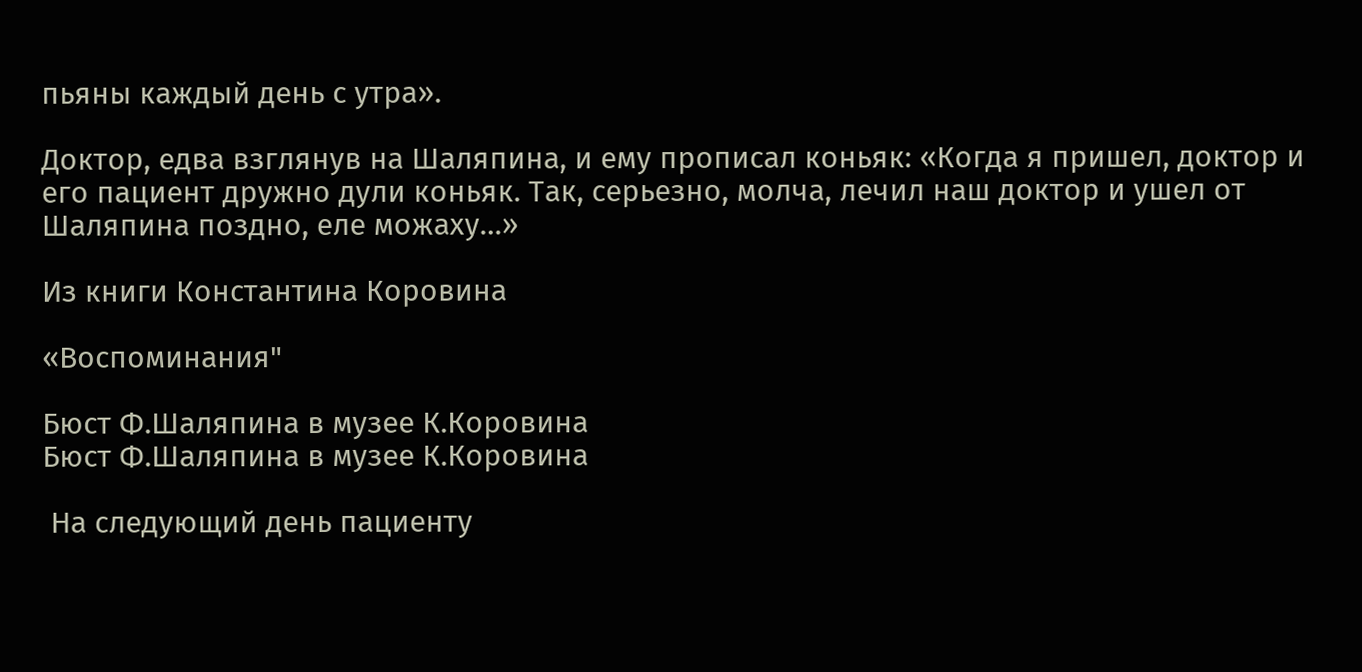пьяны каждый день с утра».

Доктор, едва взглянув на Шаляпина, и ему прописал коньяк: «Когда я пришел, доктор и его пациент дружно дули коньяк. Так, серьезно, молча, лечил наш доктор и ушел от Шаляпина поздно, еле можаху…»

Из книги Константина Коровина

«Воспоминания"

Бюст Ф.Шаляпина в музее К.Коровина
Бюст Ф.Шаляпина в музее К.Коровина

 На следующий день пациенту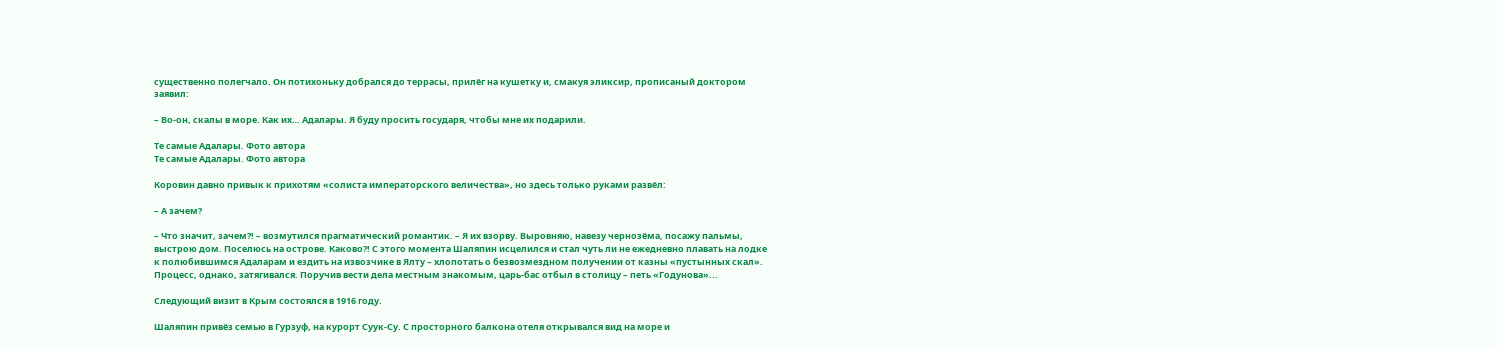существенно полегчало. Он потихоньку добрался до террасы, прилёг на кушетку и, смакуя эликсир, прописаный доктором заявил:

– Во-он, скалы в море. Как их… Адалары. Я буду просить государя, чтобы мне их подарили.

Те самые Адалары. Фото автора
Те самые Адалары. Фото автора

Коровин давно привык к прихотям «солиста императорского величества», но здесь только руками развёл:

– А зачем?

– Что значит, зачем?! – возмутился прагматический романтик. – Я их взорву. Выровняю, навезу чернозёма, посажу пальмы, выстрою дом. Поселюсь на острове. Каково?! С этого момента Шаляпин исцелился и стал чуть ли не ежедневно плавать на лодке к полюбившимся Адаларам и ездить на извозчике в Ялту – хлопотать о безвозмездном получении от казны «пустынных скал». Процесс, однако, затягивался. Поручив вести дела местным знакомым, царь-бас отбыл в столицу – петь «Годунова»...

Следующий визит в Крым состоялся в 1916 году.

Шаляпин привёз семью в Гурзуф, на курорт Суук-Су. С просторного балкона отеля открывался вид на море и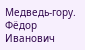Медведь-гору. Фёдор Иванович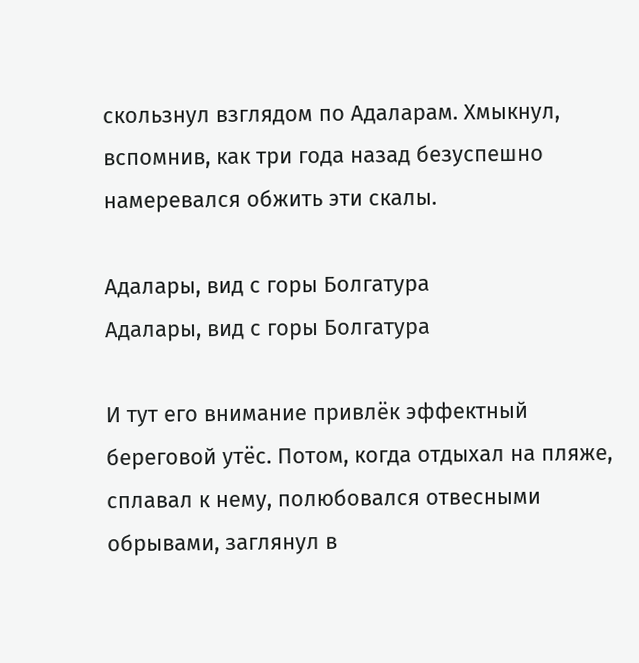скользнул взглядом по Адаларам. Хмыкнул, вспомнив, как три года назад безуспешно намеревался обжить эти скалы.

Адалары, вид с горы Болгатура
Адалары, вид с горы Болгатура

И тут его внимание привлёк эффектный береговой утёс. Потом, когда отдыхал на пляже, сплавал к нему, полюбовался отвесными обрывами, заглянул в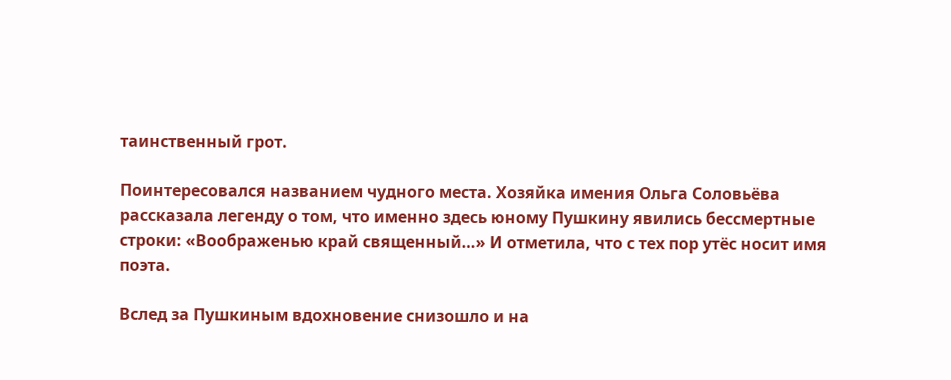таинственный грот.

Поинтересовался названием чудного места. Хозяйка имения Ольга Соловьёва рассказала легенду о том, что именно здесь юному Пушкину явились бессмертные строки: «Воображенью край священный…» И отметила, что с тех пор утёс носит имя поэта.

Вслед за Пушкиным вдохновение снизошло и на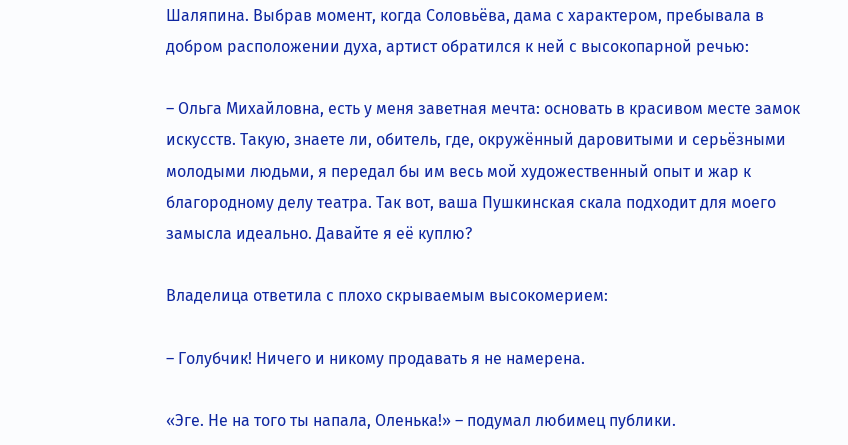Шаляпина. Выбрав момент, когда Соловьёва, дама с характером, пребывала в добром расположении духа, артист обратился к ней с высокопарной речью:

– Ольга Михайловна, есть у меня заветная мечта: основать в красивом месте замок искусств. Такую, знаете ли, обитель, где, окружённый даровитыми и серьёзными молодыми людьми, я передал бы им весь мой художественный опыт и жар к благородному делу театра. Так вот, ваша Пушкинская скала подходит для моего замысла идеально. Давайте я её куплю?

Владелица ответила с плохо скрываемым высокомерием:

– Голубчик! Ничего и никому продавать я не намерена.

«Эге. Не на того ты напала, Оленька!» – подумал любимец публики.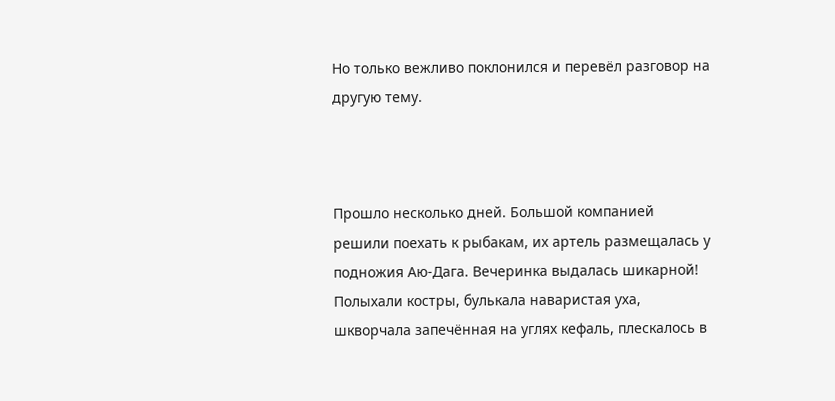Но только вежливо поклонился и перевёл разговор на другую тему.



Прошло несколько дней. Большой компанией решили поехать к рыбакам, их артель размещалась у подножия Аю-Дага. Вечеринка выдалась шикарной! Полыхали костры, булькала наваристая уха, шкворчала запечённая на углях кефаль, плескалось в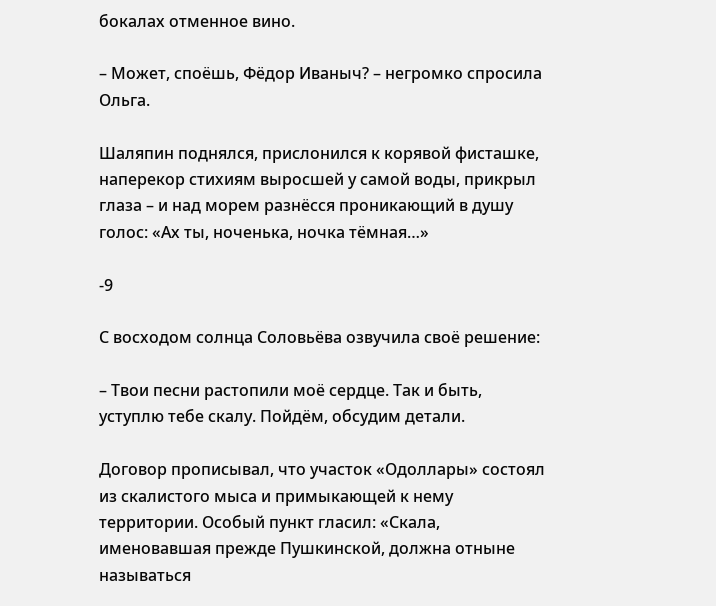бокалах отменное вино.

– Может, споёшь, Фёдор Иваныч? – негромко спросила Ольга.

Шаляпин поднялся, прислонился к корявой фисташке, наперекор стихиям выросшей у самой воды, прикрыл глаза – и над морем разнёсся проникающий в душу голос: «Ах ты, ноченька, ночка тёмная…»

-9

С восходом солнца Соловьёва озвучила своё решение:

– Твои песни растопили моё сердце. Так и быть, уступлю тебе скалу. Пойдём, обсудим детали.

Договор прописывал, что участок «Одоллары» состоял из скалистого мыса и примыкающей к нему территории. Особый пункт гласил: «Скала, именовавшая прежде Пушкинской, должна отныне называться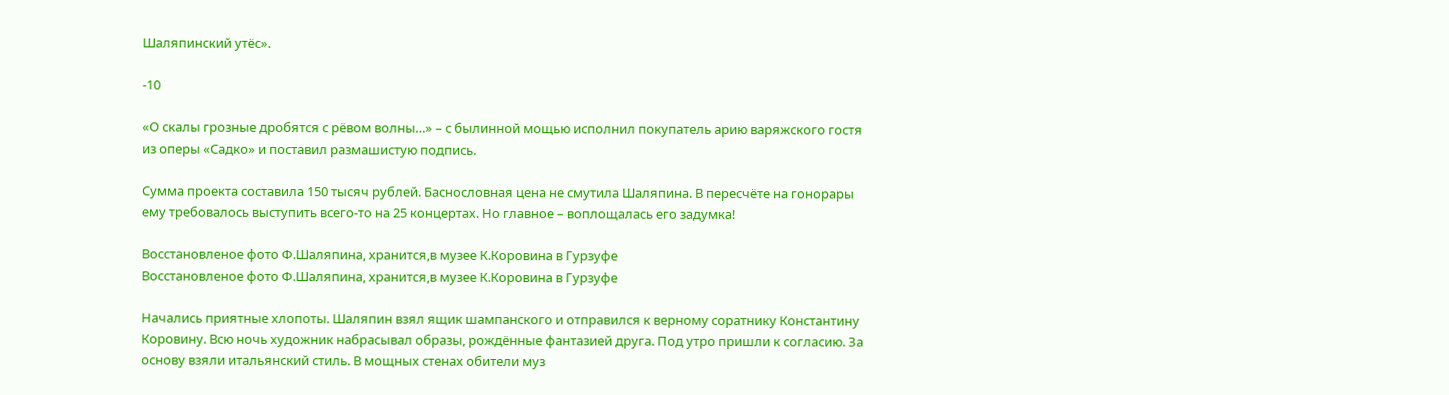Шаляпинский утёс».

-10

«О скалы грозные дробятся с рёвом волны…» – с былинной мощью исполнил покупатель арию варяжского гостя из оперы «Садко» и поставил размашистую подпись.

Сумма проекта составила 150 тысяч рублей. Баснословная цена не смутила Шаляпина. В пересчёте на гонорары ему требовалось выступить всего-то на 25 концертах. Но главное – воплощалась его задумка!

Восстановленое фото Ф.Шаляпина, хранится,в музее К.Коровина в Гурзуфе
Восстановленое фото Ф.Шаляпина, хранится,в музее К.Коровина в Гурзуфе

Начались приятные хлопоты. Шаляпин взял ящик шампанского и отправился к верному соратнику Константину Коровину. Всю ночь художник набрасывал образы, рождённые фантазией друга. Под утро пришли к согласию. За основу взяли итальянский стиль. В мощных стенах обители муз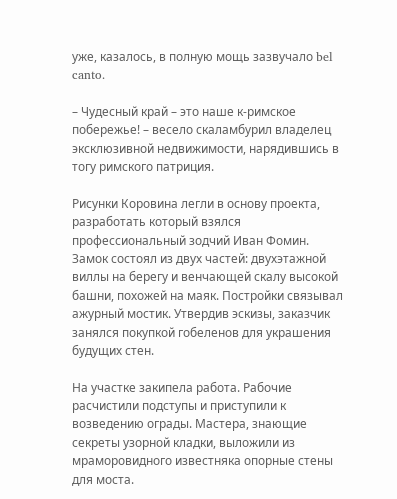уже, казалось, в полную мощь зазвучало bel canto.

– Чудесный край – это наше к-римское побережье! – весело скаламбурил владелец эксклюзивной недвижимости, нарядившись в тогу римского патриция.

Рисунки Коровина легли в основу проекта, разработать который взялся профессиональный зодчий Иван Фомин. Замок состоял из двух частей: двухэтажной виллы на берегу и венчающей скалу высокой башни, похожей на маяк. Постройки связывал ажурный мостик. Утвердив эскизы, заказчик занялся покупкой гобеленов для украшения будущих стен.

На участке закипела работа. Рабочие расчистили подступы и приступили к возведению ограды. Мастера, знающие секреты узорной кладки, выложили из мраморовидного известняка опорные стены для моста.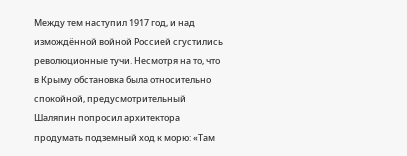Между тем наступил 1917 год, и над измождённой войной Россией сгустились революционные тучи. Несмотря на то, что в Крыму обстановка была относительно спокойной, предусмотрительный Шаляпин попросил архитектора продумать подземный ход к морю: «Там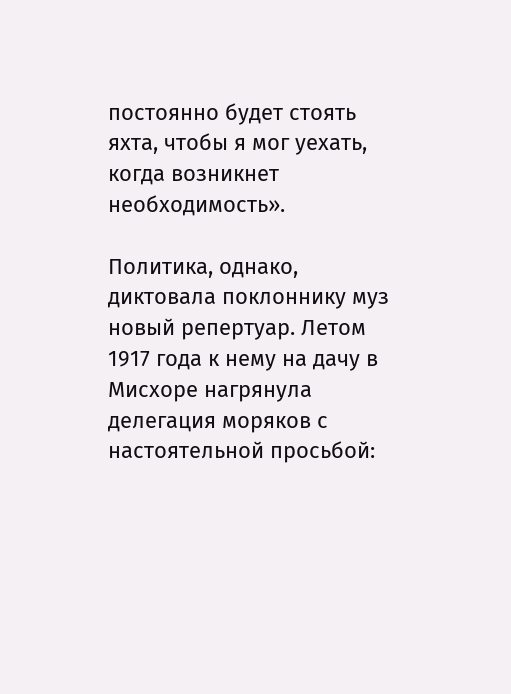постоянно будет стоять яхта, чтобы я мог уехать, когда возникнет необходимость».

Политика, однако, диктовала поклоннику муз новый репертуар. Летом 1917 года к нему на дачу в Мисхоре нагрянула делегация моряков с настоятельной просьбой: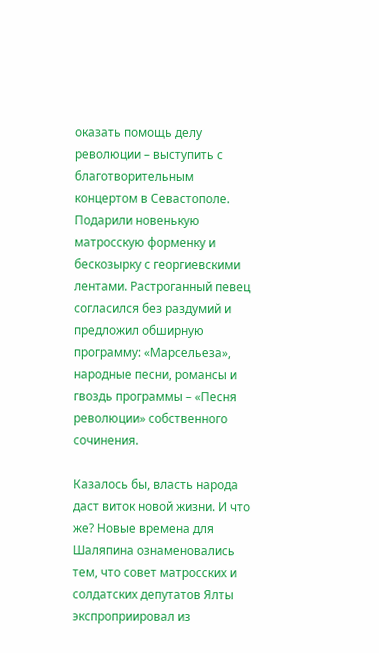оказать помощь делу революции – выступить с благотворительным концертом в Севастополе. Подарили новенькую матросскую форменку и бескозырку с георгиевскими лентами. Растроганный певец согласился без раздумий и предложил обширную программу: «Марсельеза», народные песни, романсы и гвоздь программы – «Песня революции» собственного сочинения.

Казалось бы, власть народа даст виток новой жизни. И что же? Новые времена для Шаляпина ознаменовались тем, что совет матросских и солдатских депутатов Ялты экспроприировал из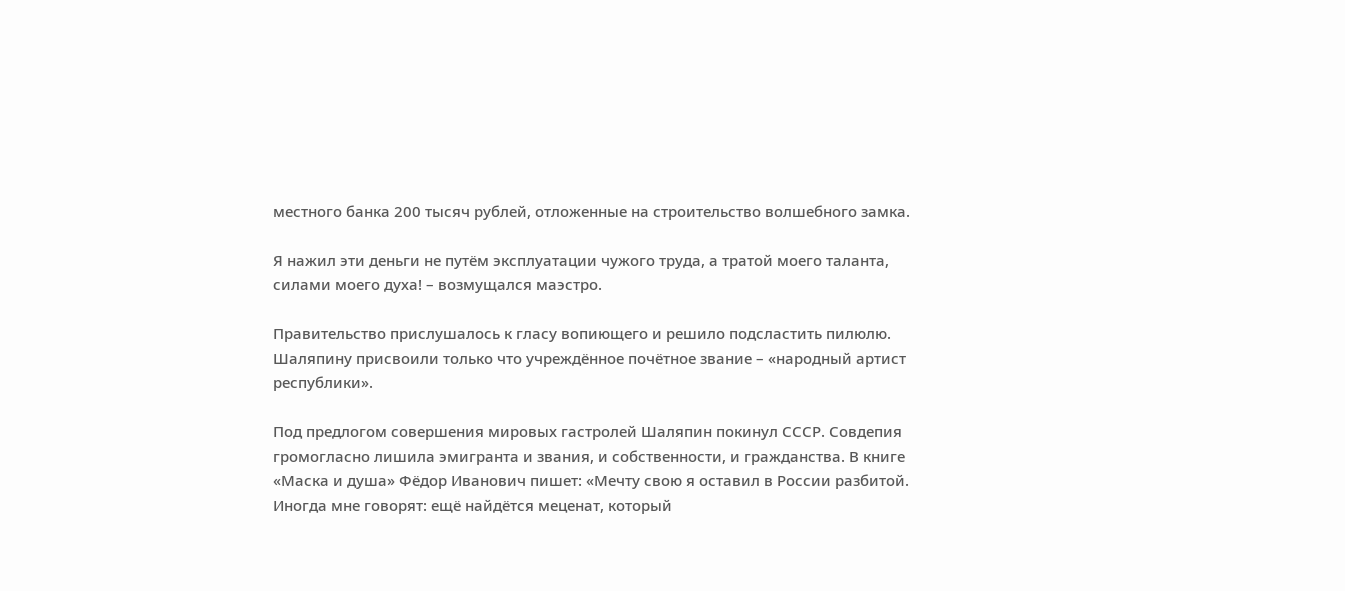местного банка 200 тысяч рублей, отложенные на строительство волшебного замка.

Я нажил эти деньги не путём эксплуатации чужого труда, а тратой моего таланта, силами моего духа! – возмущался маэстро.

Правительство прислушалось к гласу вопиющего и решило подсластить пилюлю. Шаляпину присвоили только что учреждённое почётное звание – «народный артист республики».

Под предлогом совершения мировых гастролей Шаляпин покинул СССР. Совдепия громогласно лишила эмигранта и звания, и собственности, и гражданства. В книге «Маска и душа» Фёдор Иванович пишет: «Мечту свою я оставил в России разбитой. Иногда мне говорят: ещё найдётся меценат, который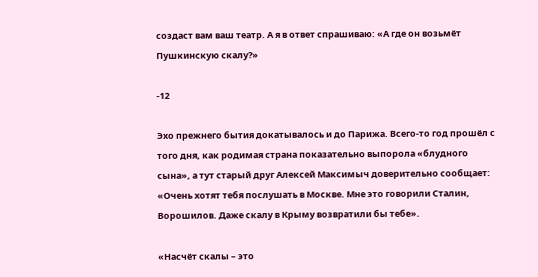создаст вам ваш театр. А я в ответ спрашиваю: «А где он возьмёт Пушкинскую скалу?»

-12

Эхо прежнего бытия докатывалось и до Парижа. Всего-то год прошёл с того дня, как родимая страна показательно выпорола «блудного сына», а тут старый друг Алексей Максимыч доверительно сообщает: «Очень хотят тебя послушать в Москве. Мне это говорили Сталин, Ворошилов. Даже скалу в Крыму возвратили бы тебе».

«Насчёт скалы – это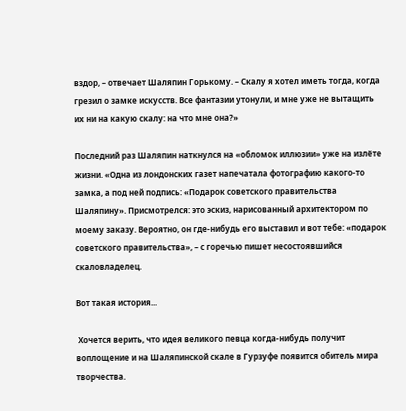вздор, – отвечает Шаляпин Горькому. – Скалу я хотел иметь тогда, когда грезил о замке искусств. Все фантазии утонули, и мне уже не вытащить их ни на какую скалу: на что мне она?»

Последний раз Шаляпин наткнулся на «обломок иллюзии» уже на излёте жизни. «Одна из лондонских газет напечатала фотографию какого-то замка, а под ней подпись: «Подарок советского правительства Шаляпину». Присмотрелся: это эскиз, нарисованный архитектором по моему заказу. Вероятно, он где-нибудь его выставил и вот тебе: «подарок советского правительства», – с горечью пишет несостоявшийся скаловладелец.

Вот такая история...

 Хочется верить, что идея великого певца когда-нибудь получит воплощение и на Шаляпинской скале в Гурзуфе появится обитель мира творчества.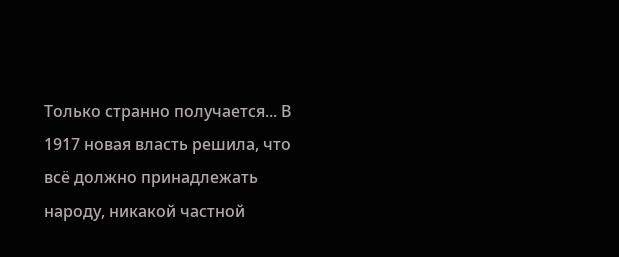Только странно получается... В 1917 новая власть решила, что всё должно принадлежать народу, никакой частной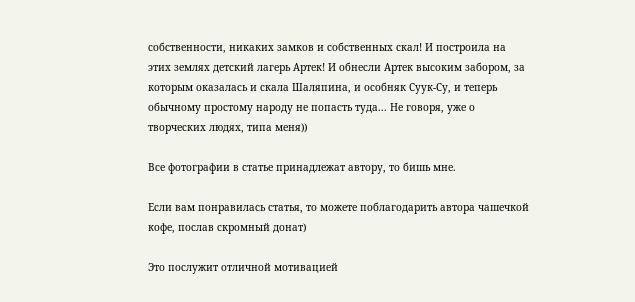собственности, никаких замков и собственных скал! И построила на этих землях детский лагерь Артек! И обнесли Артек высоким забором, за которым оказалась и скала Шаляпина, и особняк Суук-Су, и теперь обычному простому народу не попасть туда... Не говоря, уже о творческих людях, типа меня))

Все фотографии в статье принадлежат автору, то бишь мне.

Если вам понравилась статья, то можете поблагодарить автора чашечкой кофе, послав скромный донат)

Это послужит отличной мотивацией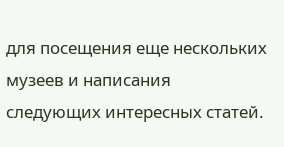для посещения еще нескольких музеев и написания следующих интересных статей.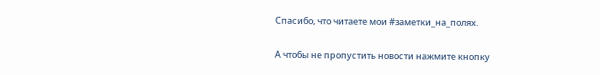Спасибо, что читаете мои #заметки_на_полях.

А чтобы не пропустить новости нажмите кнопку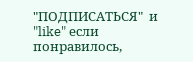"ПОДПИСАТЬСЯ"  и "like" если понравилось,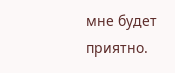мне будет приятно.